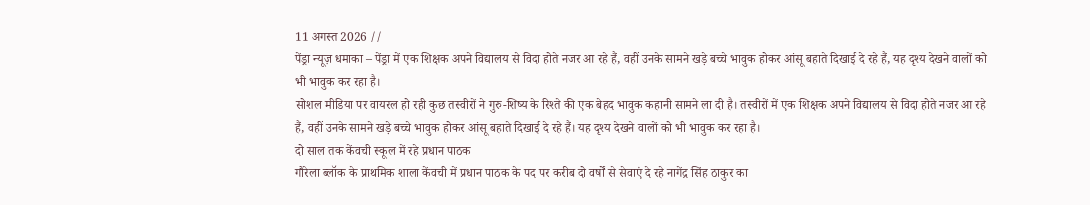11 अगस्त 2026 //
पेंड्रा न्यूज़ धमाका – पेंड्रा में एक शिक्षक अपने विद्यालय से विदा होते नजर आ रहे हैं, वहीं उनके सामने खड़े बच्चे भावुक होकर आंसू बहाते दिखाई दे रहे हैं, यह दृश्य देखने वालों को भी भावुक कर रहा है।
सोशल मीडिया पर वायरल हो रही कुछ तस्वीरों ने गुरु-शिष्य के रिश्ते की एक बेहद भावुक कहानी सामने ला दी है। तस्वीरों में एक शिक्षक अपने विद्यालय से विदा होते नजर आ रहे हैं, वहीं उनके सामने खड़े बच्चे भावुक होकर आंसू बहाते दिखाई दे रहे हैं। यह दृश्य देखने वालों को भी भावुक कर रहा है।
दो साल तक केंवची स्कूल में रहे प्रधान पाठक
गौरेला ब्लॉक के प्राथमिक शाला केंवची में प्रधान पाठक के पद पर करीब दो वर्षों से सेवाएं दे रहे नागेंद्र सिंह ठाकुर का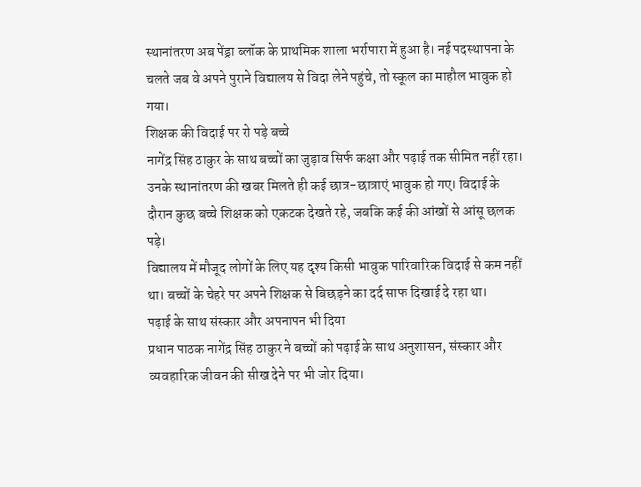स्थानांतरण अब पेंड्रा ब्लॉक के प्राथमिक शाला भर्रापारा में हुआ है। नई पदस्थापना के चलते जब वे अपने पुराने विद्यालय से विदा लेने पहुंचे, तो स्कूल का माहौल भावुक हो गया।
शिक्षक की विदाई पर रो पड़े बच्चे
नागेंद्र सिंह ठाकुर के साथ बच्चों का जुड़ाव सिर्फ कक्षा और पढ़ाई तक सीमित नहीं रहा। उनके स्थानांतरण की खबर मिलते ही कई छात्र-छात्राएं भावुक हो गए। विदाई के दौरान कुछ बच्चे शिक्षक को एकटक देखते रहे, जबकि कई की आंखों से आंसू छलक पड़े।
विद्यालय में मौजूद लोगों के लिए यह दृश्य किसी भावुक पारिवारिक विदाई से कम नहीं था। बच्चों के चेहरे पर अपने शिक्षक से बिछड़ने का दर्द साफ दिखाई दे रहा था।
पढ़ाई के साथ संस्कार और अपनापन भी दिया
प्रधान पाठक नागेंद्र सिंह ठाकुर ने बच्चों को पढ़ाई के साथ अनुशासन, संस्कार और व्यवहारिक जीवन की सीख देने पर भी जोर दिया।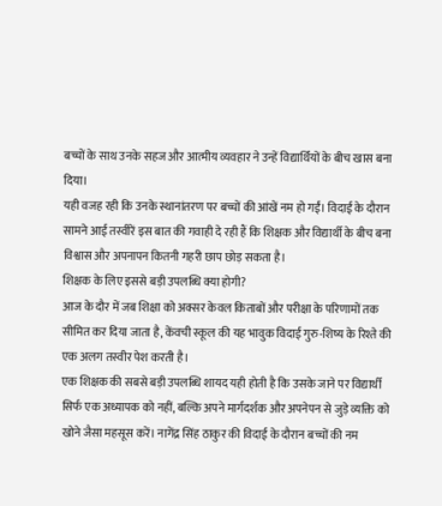बच्चों के साथ उनके सहज और आत्मीय व्यवहार ने उन्हें विद्यार्थियों के बीच खास बना दिया।
यही वजह रही कि उनके स्थानांतरण पर बच्चों की आंखें नम हो गईं। विदाई के दौरान सामने आई तस्वीरें इस बात की गवाही दे रही हैं कि शिक्षक और विद्यार्थी के बीच बना विश्वास और अपनापन कितनी गहरी छाप छोड़ सकता है।
शिक्षक के लिए इससे बड़ी उपलब्धि क्या होगी?
आज के दौर में जब शिक्षा को अक्सर केवल किताबों और परीक्षा के परिणामों तक सीमित कर दिया जाता है, केंवची स्कूल की यह भावुक विदाई गुरु-शिष्य के रिश्ते की एक अलग तस्वीर पेश करती है।
एक शिक्षक की सबसे बड़ी उपलब्धि शायद यही होती है कि उसके जाने पर विद्यार्थी सिर्फ एक अध्यापक को नहीं, बल्कि अपने मार्गदर्शक और अपनेपन से जुड़े व्यक्ति को खोने जैसा महसूस करें। नागेंद्र सिंह ठाकुर की विदाई के दौरान बच्चों की नम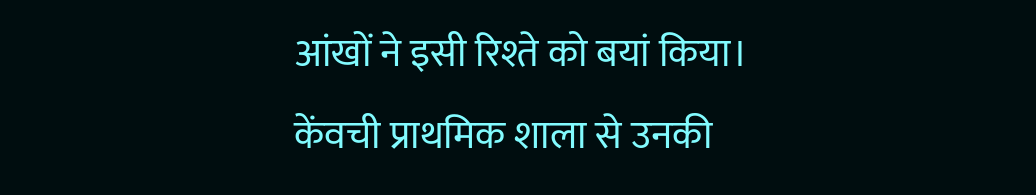आंखों ने इसी रिश्ते को बयां किया।
केंवची प्राथमिक शाला से उनकी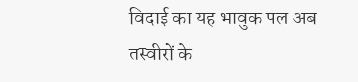विदाई का यह भावुक पल अब तस्वीरों के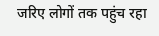जरिए लोगों तक पहुंच रहा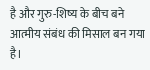है और गुरु-शिष्य के बीच बने आत्मीय संबंध की मिसाल बन गया है।